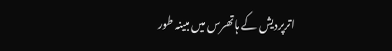اترپردیش کے ہاتھرس میں مبینہ طور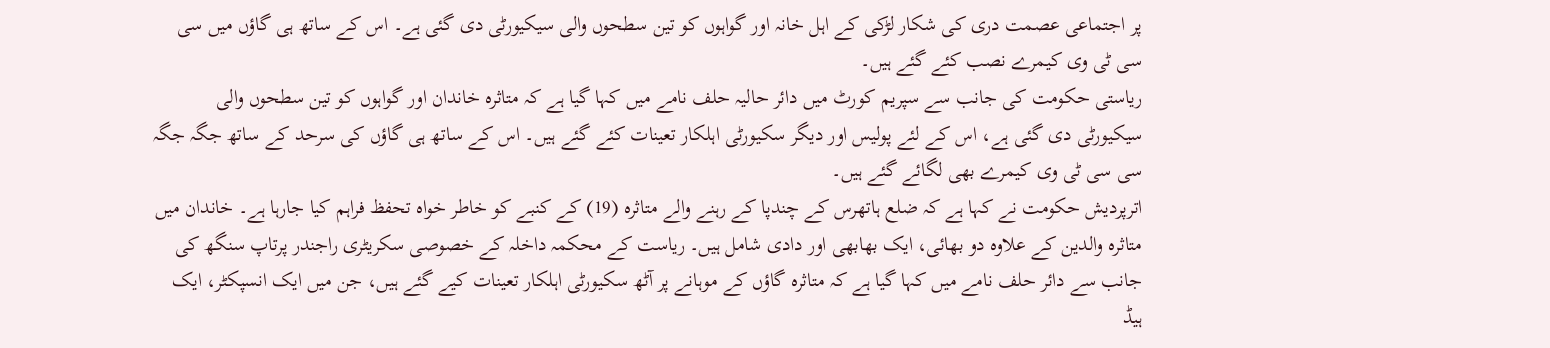پر اجتماعی عصمت دری کی شکار لڑکی کے اہل خانہ اور گواہوں کو تین سطحوں والی سیکیورٹی دی گئی ہے۔ اس کے ساتھ ہی گاؤں میں سی سی ٹی وی کیمرے نصب کئے گئے ہیں۔
ریاستی حکومت کی جانب سے سپریم کورٹ میں دائر حالیہ حلف نامے میں کہا گیا ہے کہ متاثرہ خاندان اور گواہوں کو تین سطحوں والی سیکیورٹی دی گئی ہے، اس کے لئے پولیس اور دیگر سکیورٹی اہلکار تعینات کئے گئے ہیں۔ اس کے ساتھ ہی گاؤں کی سرحد کے ساتھ جگہ جگہ سی سی ٹی وی کیمرے بھی لگائے گئے ہیں۔
اترپردیش حکومت نے کہا ہے کہ ضلع ہاتھرس کے چندپا کے رہنے والے متاثرہ (19) کے کنبے کو خاطر خواہ تحفظ فراہم کیا جارہا ہے۔ خاندان میں متاثرہ والدین کے علاوہ دو بھائی، ایک بھابھی اور دادی شامل ہیں۔ ریاست کے محکمہ داخلہ کے خصوصی سکریٹری راجندر پرتاپ سنگھ کی جانب سے دائر حلف نامے میں کہا گیا ہے کہ متاثرہ گاؤں کے موہانے پر آٹھ سکیورٹی اہلکار تعینات کیے گئے ہیں، جن میں ایک انسپکٹر، ایک ہیڈ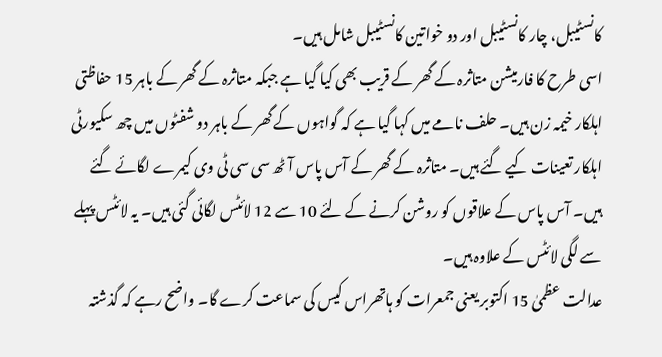کانسٹیبل، چار کانسٹیبل اور دو خواتین کانسٹیبل شامل ہیں۔
اسی طرح کا فارمیشن متاثرہ کے گھر کے قریب بھی کیا گیا ہے جبکہ متاثرہ کے گھر کے باہر 15 حفاظتی اہلکار خیمہ زن ہیں۔ حلف نامے میں کہا گیا ہے کہ گواہوں کے گھر کے باہر دو شفٹوں میں چھ سکیورٹی اہلکار تعینات کیے گئے ہیں۔ متاثرہ کے گھر کے آس پاس آٹھ سی سی ٹی وی کیمرے لگائے گئے ہیں۔ آس پاس کے علاقوں کو روشن کرنے کے لئے 10 سے 12 لائٹس لگائی گئی ہیں۔ یہ لائٹس پہلے سے لگی لائٹس کے علاوہ ہیں۔
عدالت عظمیٰ 15 اکتوبر یعنی جمعرات کو ہاتھراس کیس کی سماعت کرے گا۔ واضح رہے کہ گذشتہ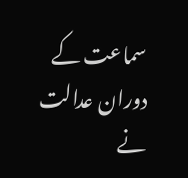سماعت کے دوران عدالت نے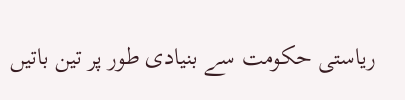ریاستی حکومت سے بنیادی طور پر تین باتیں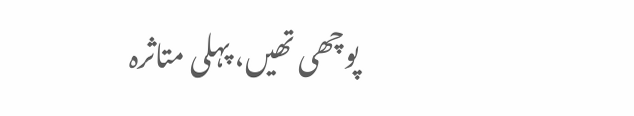پوچھی تھیں، پہلی متاثرہ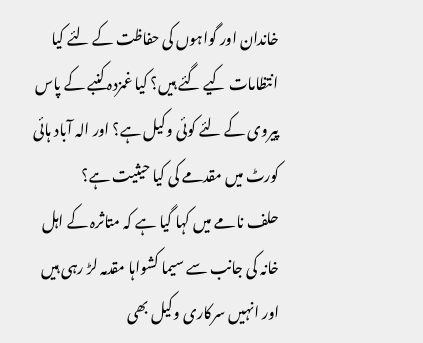خاندان اور گواہوں کی حفاظت کے لئے کیا انتظامات کیے گئے ہیں؟ کیا غمزدہ کنبے کے پاس پیروی کے لئے کوئی وکیل ہے؟ اور الہ آباد ہائی کورٹ میں مقدمے کی کیا حیثیت ہے؟
حلف نامے میں کہا گیا ہے کہ متاثرہ کے اہل خانہ کی جانب سے سیما کشواہا مقدمہ لڑ رہی ہیں اور انہیں سرکاری وکیل بھی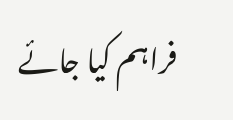فراہم کیا جائے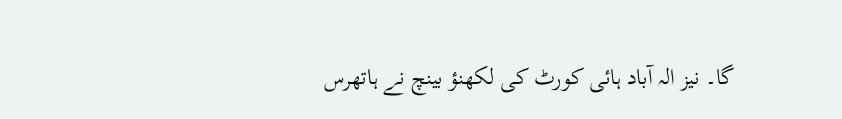گا۔ نیز الہ آباد ہائی کورٹ کی لکھنؤ بینچ نے ہاتھرس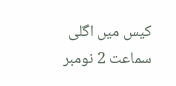کیس میں اگلی سماعت 2 نومبر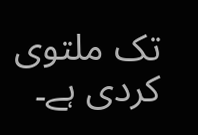تک ملتوی کردی ہے۔